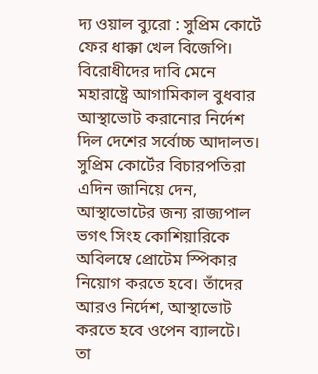দ্য ওয়াল ব্যুরো : সুপ্রিম কোর্টে ফের ধাক্কা খেল বিজেপি। বিরোধীদের দাবি মেনে মহারাষ্ট্রে আগামিকাল বুধবার আস্থাভোট করানোর নির্দেশ দিল দেশের সর্বোচ্চ আদালত।
সুপ্রিম কোর্টের বিচারপতিরা এদিন জানিয়ে দেন, আস্থাভোটের জন্য রাজ্যপাল ভগৎ সিংহ কোশিয়ারিকে অবিলম্বে প্রোটেম স্পিকার নিয়োগ করতে হবে। তাঁদের আরও নির্দেশ, আস্থাভোট করতে হবে ওপেন ব্যালটে। তা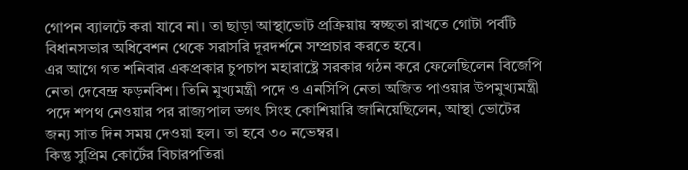গোপন ব্যালটে করা যাবে না। তা ছাড়া আস্থাভোট প্রক্রিয়ায় স্বচ্ছতা রাখতে গোটা পর্বটি বিধানসভার অধিবেশন থেকে সরাসরি দূরদর্শনে সম্প্রচার করতে হবে।
এর আগে গত শনিবার একপ্রকার চুপচাপ মহারাষ্ট্রে সরকার গঠন করে ফেলেছিলেন বিজেপি নেতা দেবেন্দ্র ফড়নবিশ। তিনি মুখ্যমন্ত্রী পদে ও এনসিপি নেতা অজিত পাওয়ার উপমুখ্যমন্ত্রী পদে শপথ নেওয়ার পর রাজ্যপাল ভগৎ সিংহ কোশিয়ারি জানিয়েছিলেন, আস্থা ভোটের জন্য সাত দিন সময় দেওয়া হল। তা হবে ৩০ নভেম্বর।
কিন্তু সুপ্রিম কোর্টের বিচারপতিরা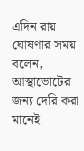এদিন রায় ঘোষণার সময় বলেন, আস্থাভোটের জন্য দেরি করা মানেই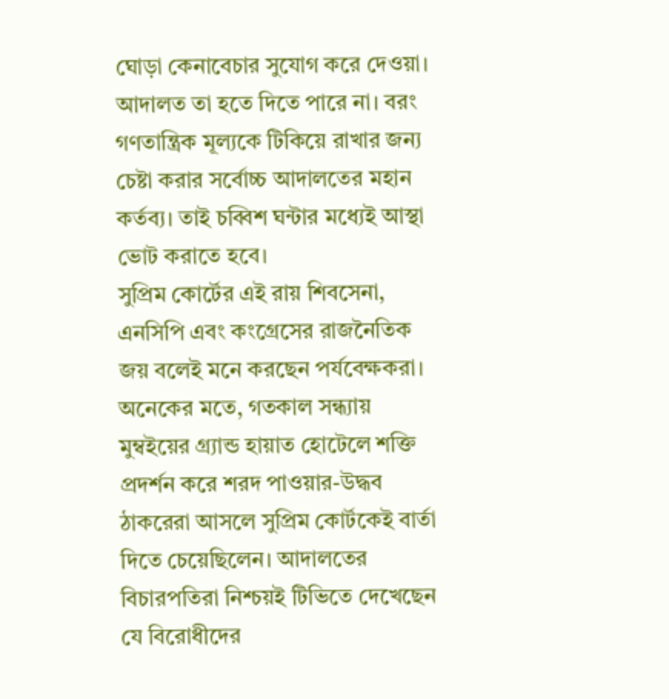ঘোড়া কেনাবেচার সুযোগ করে দেওয়া। আদালত তা হতে দিতে পারে না। বরং গণতান্ত্রিক মূল্যকে টিকিয়ে রাখার জন্য চেষ্টা করার সর্বোচ্চ আদালতের মহান কর্তব্য। তাই চব্বিশ ঘন্টার মধ্যেই আস্থা ভোট করাতে হবে।
সুপ্রিম কোর্টের এই রায় শিবসেনা, এনসিপি এবং কংগ্রেসের রাজনৈতিক জয় বলেই মনে করছেন পর্যবেক্ষকরা। অনেকের মতে, গতকাল সন্ধ্যায় মুম্বইয়ের গ্র্যান্ড হায়াত হোটেলে শক্তি প্রদর্শন করে শরদ পাওয়ার-উদ্ধব ঠাকরেরা আসলে সুপ্রিম কোর্টকেই বার্তা দিতে চেয়েছিলেন। আদালতের বিচারপতিরা নিশ্চয়ই টিভিতে দেখেছেন যে বিরোধীদের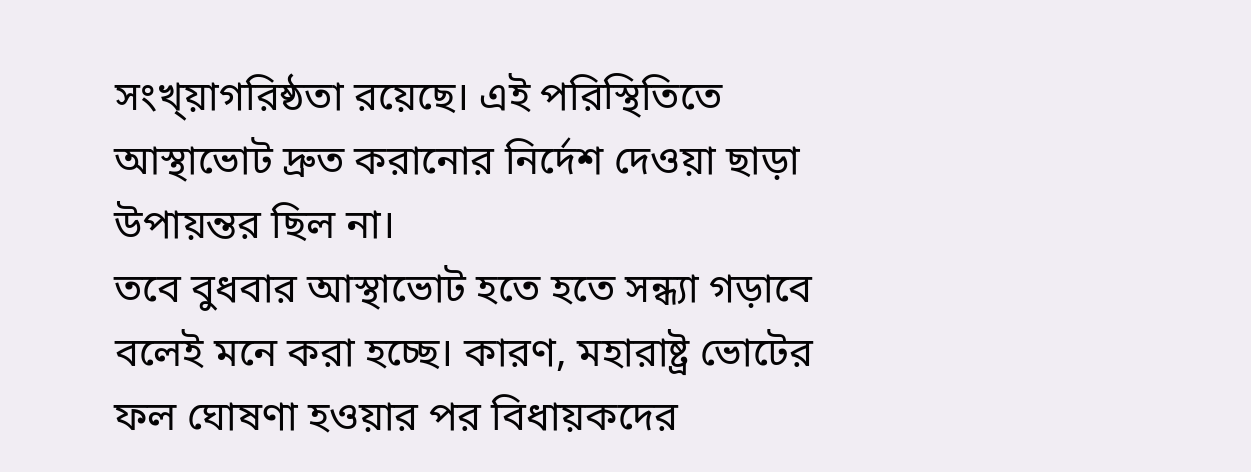সংখ্য়াগরিষ্ঠতা রয়েছে। এই পরিস্থিতিতে আস্থাভোট দ্রুত করানোর নির্দেশ দেওয়া ছাড়া উপায়ন্তর ছিল না।
তবে বুধবার আস্থাভোট হতে হতে সন্ধ্যা গড়াবে বলেই মনে করা হচ্ছে। কারণ, মহারাষ্ট্র ভোটের ফল ঘোষণা হওয়ার পর বিধায়কদের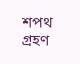শপথ গ্রহণ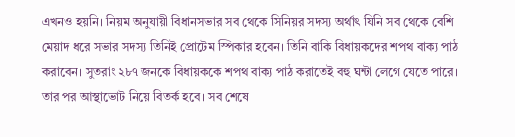এখনও হয়নি। নিয়ম অনুযায়ী বিধানসভার সব থেকে সিনিয়র সদস্য অর্থাৎ যিনি সব থেকে বেশি মেয়াদ ধরে সভার সদস্য তিনিই প্রোটেম স্পিকার হবেন। তিনি বাকি বিধায়কদের শপথ বাক্য পাঠ করাবেন। সুতরাং ২৮৭ জনকে বিধায়ককে শপথ বাক্য পাঠ করাতেই বহু ঘন্টা লেগে যেতে পারে। তার পর আস্থাভোট নিয়ে বিতর্ক হবে। সব শেষে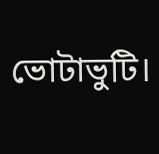ভোটাভুটি।